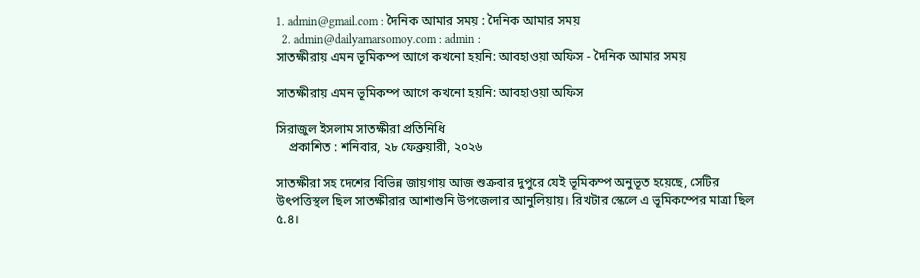1. admin@gmail.com : দৈনিক আমার সময় : দৈনিক আমার সময়
  2. admin@dailyamarsomoy.com : admin :
সাতক্ষীরায় এমন ভূমিকম্প আগে কখনো হয়নি: আবহাওয়া অফিস - দৈনিক আমার সময়

সাতক্ষীরায় এমন ভূমিকম্প আগে কখনো হয়নি: আবহাওয়া অফিস

সিরাজুল ইসলাম সাতক্ষীরা প্রতিনিধি
    প্রকাশিত : শনিবার, ২৮ ফেব্রুয়ারী, ২০২৬

সাতক্ষীরা সহ ‌দেশের বিভিন্ন জায়গায় আজ শুক্রবার দুপুরে যেই ভূমিকম্প অনুভূত হয়েছে, সেটির উৎপত্তিস্থল ছিল সাতক্ষীরার আশাশুনি উপজেলার আনুলিয়ায়। রিখটার স্কেলে এ ভূমিকম্পের মাত্রা ছিল ৫.৪।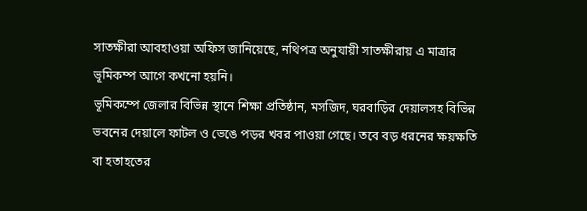সাতক্ষীরা আবহাওয়া অফিস জানিয়েছে, নথিপত্র অনুযায়ী সাতক্ষীরায় এ মাত্রার ভূমিকম্প আগে কখনো হয়নি।
ভূমিকম্পে জেলার বিভিন্ন স্থানে শিক্ষা প্রতিষ্ঠান, মসজিদ, ঘরবাড়ির দেয়ালসহ বিভিন্ন ভবনের দেয়ালে ফাটল ও ভেঙে পড়র খবর পাওয়া গেছে। তবে বড় ধরনের ক্ষয়ক্ষতি বা হতাহতের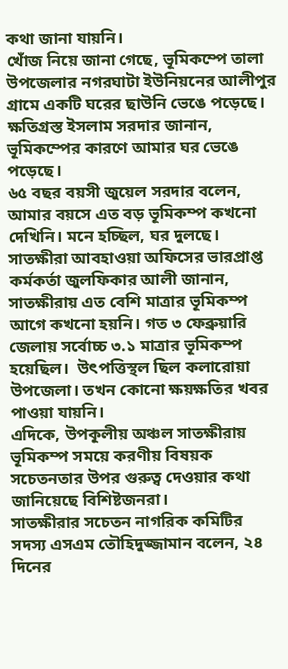কথা জানা যায়নি।
খোঁজ নিয়ে জানা গেছে, ভূমিকম্পে তালা উপজেলার নগরঘাটা ইউনিয়নের আলীপুর গ্রামে একটি ঘরের ছাউনি ভেঙে পড়েছে।
ক্ষতিগ্রস্ত ইসলাম সরদার জানান, ভূমিকম্পের কারণে আমার ঘর ভেঙে পড়েছে।
৬৫ বছর বয়সী জুয়েল সরদার বলেন, আমার বয়সে এত বড় ভূমিকম্প কখনো দেখিনি। মনে হচ্ছিল, ঘর দুলছে।
সাতক্ষীরা আবহাওয়া অফিসের ভারপ্রাপ্ত কর্মকর্তা জুলফিকার আলী জানান, সাতক্ষীরায় এত বেশি মাত্রার ভূমিকম্প আগে কখনো হয়নি। গত ৩ ফেব্রুয়ারি জেলায় সর্বোচ্চ ৩.১ মাত্রার ভূমিকম্প হয়েছিল।  উৎপত্তিস্থল ছিল কলারোয়া উপজেলা। তখন কোনো ক্ষয়ক্ষতির খবর পাওয়া যায়নি।
এদিকে, উপকূলীয় অঞ্চল সাতক্ষীরায় ভূমিকম্প সময়ে করণীয় বিষয়ক সচেতনতার উপর গুরুত্ব দেওয়ার কথা জানিয়েছে বিশিষ্টজনরা।
সাতক্ষীরার সচেতন নাগরিক কমিটির সদস্য এসএম তৌহিদুজ্জামান বলেন, ২৪ দিনের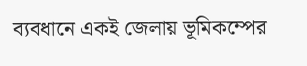ব্যবধানে একই জেলায় ভূমিকম্পের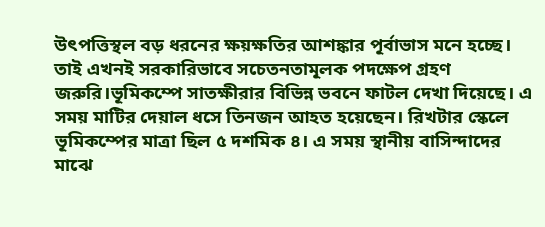উৎপত্তিস্থল বড় ধরনের ক্ষয়ক্ষতির আশঙ্কার পূর্বাভাস মনে হচ্ছে। তাই এখনই সরকারিভাবে সচেতনতামূলক পদক্ষেপ গ্রহণ জরুরি।ভূমিকম্পে সাতক্ষীরার বিভিন্ন ভবনে ফাটল দেখা দিয়েছে। এ সময় মাটির দেয়াল ধসে তিনজন আহত হয়েছেন। রিখটার স্কেলে ভূমিকম্পের মাত্রা ছিল ৫ দশমিক ৪। এ সময় স্থানীয় বাসিন্দাদের মাঝে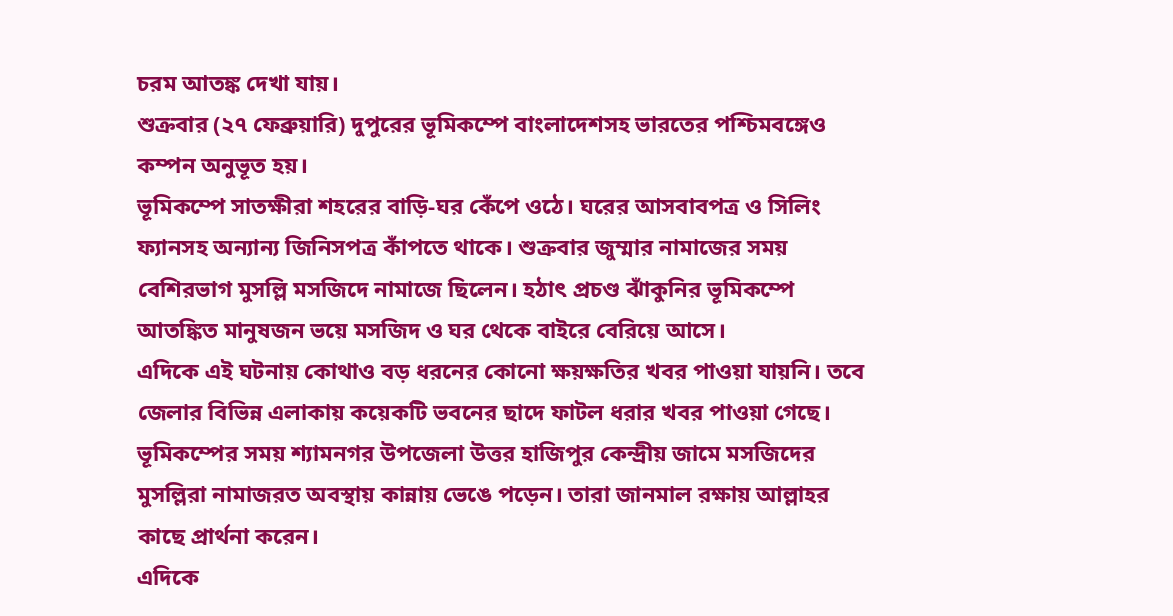চরম আতঙ্ক দেখা যায়।
শুক্রবার (২৭ ফেব্রুয়ারি) দুপুরের ভূমিকম্পে বাংলাদেশসহ ভারতের পশ্চিমবঙ্গেও কম্পন অনুভূত হয়।
ভূমিকম্পে সাতক্ষীরা শহরের বাড়ি-ঘর কেঁপে ওঠে। ঘরের আসবাবপত্র ও সিলিং ফ্যানসহ অন্যান্য জিনিসপত্র কাঁপতে থাকে। শুক্রবার জুম্মার নামাজের সময় বেশিরভাগ মুসল্লি মসজিদে নামাজে ছিলেন। হঠাৎ প্রচণ্ড ঝাঁকুনির ভূমিকম্পে আতঙ্কিত মানুষজন ভয়ে মসজিদ ও ঘর থেকে বাইরে বেরিয়ে আসে।
এদিকে এই ঘটনায় কোথাও বড় ধরনের কোনো ক্ষয়ক্ষতির খবর পাওয়া যায়নি। তবে জেলার বিভিন্ন এলাকায় কয়েকটি ভবনের ছাদে ফাটল ধরার খবর পাওয়া গেছে। ভূমিকম্পের সময় শ্যামনগর উপজেলা উত্তর হাজিপুর কেন্দ্রীয় জামে মসজিদের মুসল্লিরা নামাজরত অবস্থায় কান্নায় ভেঙে পড়েন। তারা জানমাল রক্ষায় আল্লাহর কাছে প্রার্থনা করেন।
এদিকে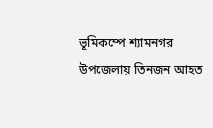ভূমিকম্পে শ্যামনগর উপজেলায় তিনজন আহত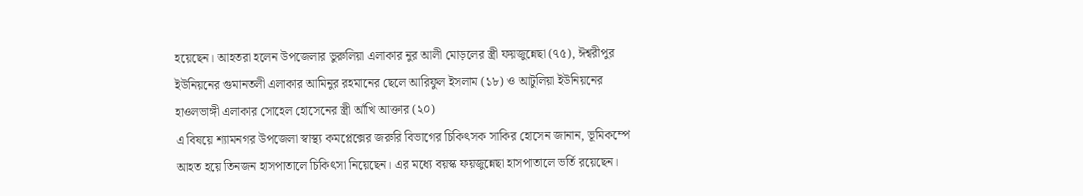হয়েছেন। আহতরা হলেন উপজেলার ভুরুলিয়া এলাকার নুর আলী মোড়লের স্ত্রী ফয়জুন্নেছা (৭৫), ঈশ্বরীপুর ইউনিয়নের গুমানতলী এলাকার আমিনুর রহমানের ছেলে আরিফুল ইসলাম (১৮) ও আটুলিয়া ইউনিয়নের হাওলভাঙ্গী এলাকার সোহেল হোসেনের স্ত্রী আঁখি আক্তার (২০)
এ বিষয়ে শ্যামনগর উপজেলা স্বাস্থ্য কমপ্লেক্সের জরুরি বিভাগের চিকিৎসক সাকির হোসেন জানান, ভূমিকম্পে আহত হয়ে তিনজন হাসপাতালে চিকিৎসা নিয়েছেন। এর মধ্যে বয়স্ক ফয়জুন্নেছা হাসপাতালে ভর্তি রয়েছেন।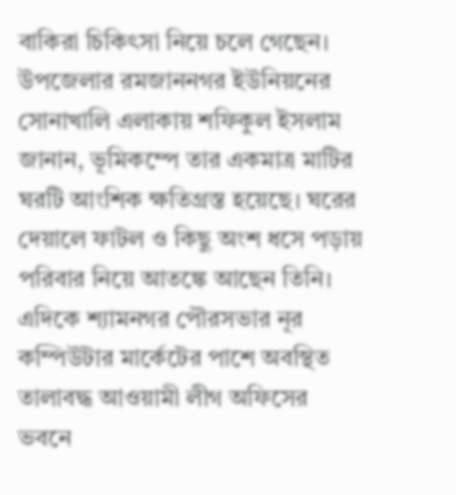বাকিরা চিকিৎসা নিয়ে চলে গেছেন।
উপজেলার রমজাননগর ইউনিয়নের সোনাখালি এলাকায় শফিকুল ইসলাম জানান, ভূমিকম্পে তার একমাত্র মাটির ঘরটি আংশিক ক্ষতিগ্রস্ত হয়েছে। ঘরের দেয়ালে ফাটল ও কিছু অংশ ধসে পড়ায় পরিবার নিয়ে আতঙ্কে আছেন তিনি।
এদিকে শ্যামনগর পৌরসভার নূর কম্পিউটার মার্কেটের পাশে অবস্থিত তালাবদ্ধ আওয়ামী লীগ অফিসের ভবনে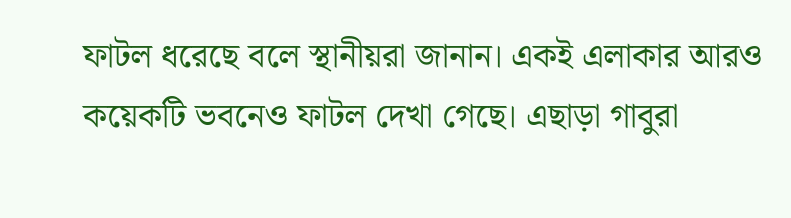ফাটল ধরেছে বলে স্থানীয়রা জানান। একই এলাকার আরও কয়েকটি ভবনেও ফাটল দেখা গেছে। এছাড়া গাবুরা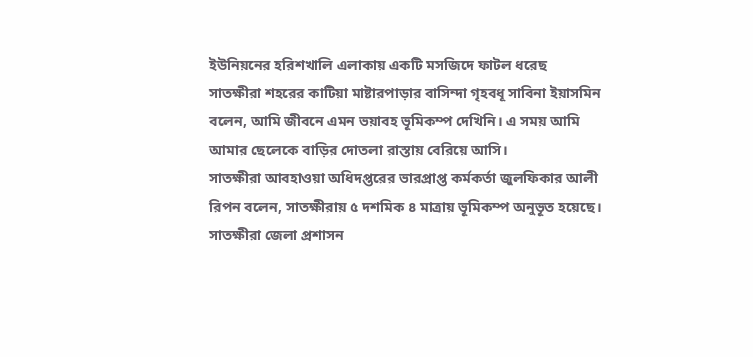ইউনিয়নের হরিশখালি এলাকায় একটি মসজিদে ফাটল ধরেছ
সাতক্ষীরা শহরের কাটিয়া মাষ্টারপাড়ার বাসিন্দা গৃহবধূ সাবিনা ইয়াসমিন বলেন, আমি জীবনে এমন ভয়াবহ ভূমিকম্প দেখিনি। এ সময় আমি আমার ছেলেকে বাড়ির দোতলা রাস্তায় বেরিয়ে আসি।
সাতক্ষীরা আবহাওয়া অধিদপ্তরের ভারপ্রাপ্ত কর্মকর্তা জুলফিকার আলী রিপন বলেন, সাতক্ষীরায় ৫ দশমিক ৪ মাত্রায় ভূমিকম্প অনুভূত হয়েছে। সাতক্ষীরা জেলা প্রশাসন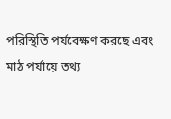পরিস্থিতি পর্যবেক্ষণ করছে এবং মাঠ পর্যায়ে তথ্য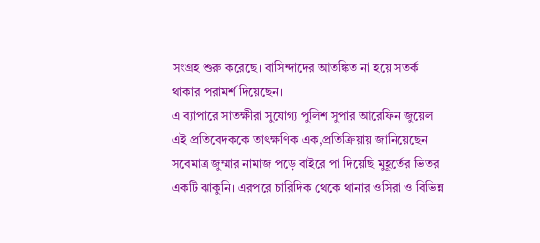সংগ্রহ শুরু করেছে। বাসিন্দাদের আতঙ্কিত না হয়ে সতর্ক থাকার পরামর্শ দিয়েছেন।
এ ব্যাপারে সাতক্ষীরা সুযোগ্য পুলিশ সুপার আরেফিন জুয়েল এই প্রতিবেদককে তাৎক্ষণিক এক,প্রতিক্রিয়ায় জানিয়েছেন সবেমাত্র জুম্মার নামাজ পড়ে বাইরে পা দিয়েছি মুহূর্তের ভিতর একটি ঝাকুনি। এরপরে চারিদিক থেকে থানার ওসিরা ও ‌বিভিন্ন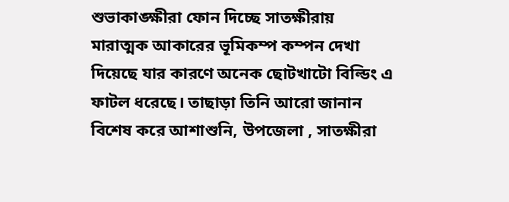শুভাকাঙ্ক্ষীরা ফোন দিচ্ছে সাতক্ষীরায় মারাত্মক আকারের ভূমিকম্প কম্পন দেখা দিয়েছে যার কারণে অনেক ছোটখাটো বিল্ডিং এ ফাটল ধরেছে। তাছাড়া তিনি আরো জানান বিশেষ করে আশাশুনি, উপজেলা , সাতক্ষীরা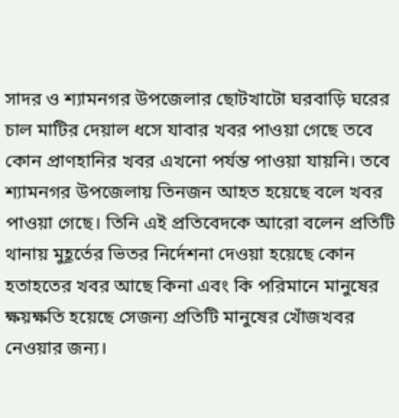সাদর ও ‌শ্যামনগর উপজেলার ছোটখাটো ঘরবাড়ি ঘরের চাল মাটির দেয়াল ধসে যাবার খবর পাওয়া গেছে তবে কোন প্রাণহানির খবর এখনো পর্যন্ত পাওয়া যায়নি। তবে শ্যামনগর উপজেলায় তিনজন আহত হয়েছে বলে খবর পাওয়া গেছে। তিনি এই প্রতিবেদকে আরো বলেন প্রতিটি থানায় মুহূর্তের ভিতর নির্দেশনা দেওয়া হয়েছে কোন হতাহতের ‌খবর আছে কিনা এবং কি পরিমানে মানুষের ক্ষয়ক্ষতি হয়েছে সেজন্য প্রতিটি মানুষের খোঁজখবর নেওয়ার জন্য।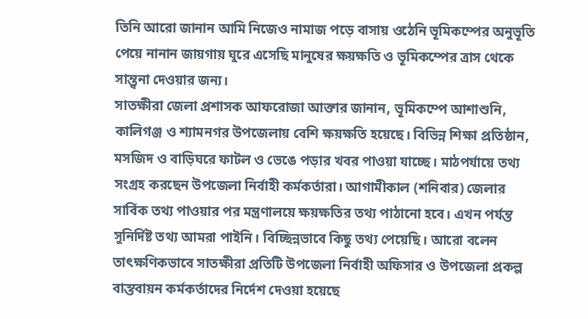তিনি আরো জানান আমি নিজেও নামাজ পড়ে বাসায় ওঠেনি ভূমিকম্পের অনুভূতি পেয়ে নানান জায়গায় ঘুরে এসেছি মানুষের ক্ষয়ক্ষতি ও ভূমিকম্পের ত্রাস থেকে সান্ত্বনা দেওয়ার জন্য।
সাতক্ষীরা জেলা প্রশাসক আফরোজা আক্তার জানান, ভূমিকম্পে আশাশুনি, কালিগঞ্জ ও শ্যামনগর উপজেলায় বেশি ক্ষয়ক্ষতি হয়েছে। বিভিন্ন শিক্ষা প্রতিষ্ঠান, মসজিদ ও বাড়িঘরে ফাটল ও ভেঙে পড়ার খবর পাওয়া যাচ্ছে। মাঠপর্যায়ে তথ্য সংগ্রহ করছেন উপজেলা নির্বাহী কর্মকর্তারা। আগামীকাল (শনিবার) জেলার সার্বিক তথ্য পাওয়ার পর মন্ত্রণালয়ে ক্ষয়ক্ষতির তথ্য পাঠানো হবে। এখন পর্যন্ত সুনির্দিষ্ট তথ্য আমরা পাইনি। বিচ্ছিন্নভাবে কিছু তথ্য পেয়েছি। আরো বলেন তাৎক্ষণিকভাবে সাতক্ষীরা প্রতিটি উপজেলা নির্বাহী অফিসার ও উপজেলা প্রকল্প বাস্তবায়ন কর্মকর্তাদের নির্দেশ দেওয়া হয়েছে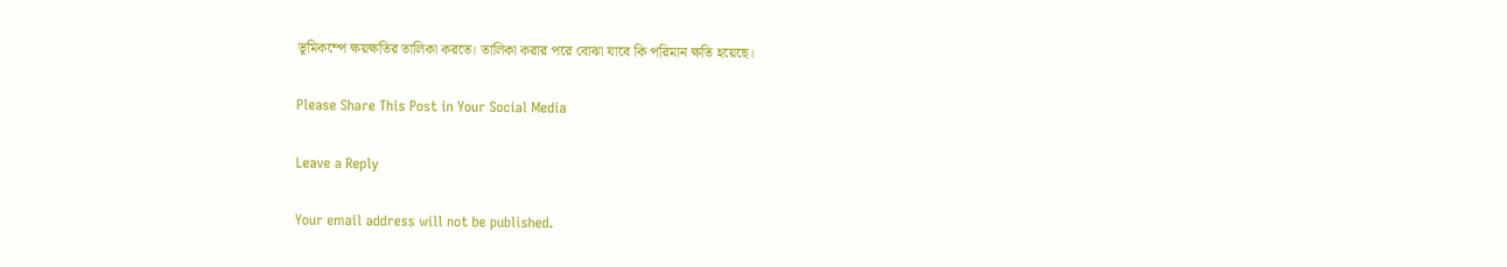ভূমিকম্পে ক্ষয়ক্ষতির তালিকা করতে। তালিকা করার পরে বোঝা যাবে কি পরিমান ক্ষতি হয়েছে।

Please Share This Post in Your Social Media

Leave a Reply

Your email address will not be published.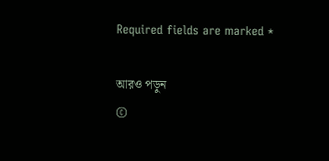Required fields are marked *

আরও পড়ুন
©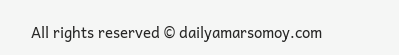All rights reserved © dailyamarsomoy.com